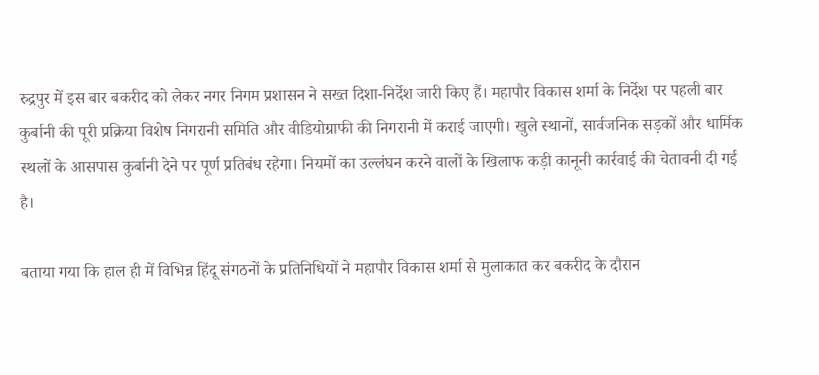रुद्रपुर में इस बार बकरीद को लेकर नगर निगम प्रशासन ने सख्त दिशा-निर्देश जारी किए हैं। महापौर विकास शर्मा के निर्देश पर पहली बार कुर्बानी की पूरी प्रक्रिया विशेष निगरानी समिति और वीडियोग्राफी की निगरानी में कराई जाएगी। खुले स्थानों, सार्वजनिक सड़कों और धार्मिक स्थलों के आसपास कुर्बानी देने पर पूर्ण प्रतिबंध रहेगा। नियमों का उल्लंघन करने वालों के खिलाफ कड़ी कानूनी कार्रवाई की चेतावनी दी गई है।

बताया गया कि हाल ही में विभिन्न हिंदू संगठनों के प्रतिनिधियों ने महापौर विकास शर्मा से मुलाकात कर बकरीद के दौरान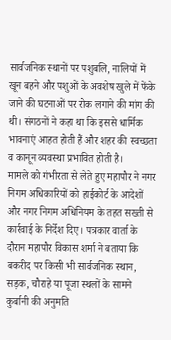सार्वजनिक स्थानों पर पशुबलि, नालियों में खून बहने और पशुओं के अवशेष खुले में फेंके जाने की घटनाओं पर रोक लगाने की मांग की थी। संगठनों ने कहा था कि इससे धार्मिक भावनाएं आहत होती हैं और शहर की स्वच्छता व कानून व्यवस्था प्रभावित होती है।
मामले को गंभीरता से लेते हुए महापौर ने नगर निगम अधिकारियों को हाईकोर्ट के आदेशों और नगर निगम अधिनियम के तहत सख्ती से कार्रवाई के निर्देश दिए। पत्रकार वार्ता के दौरान महापौर विकास शर्मा ने बताया कि बकरीद पर किसी भी सार्वजनिक स्थान, सड़क, चौराहे या पूजा स्थलों के सामने कुर्बानी की अनुमति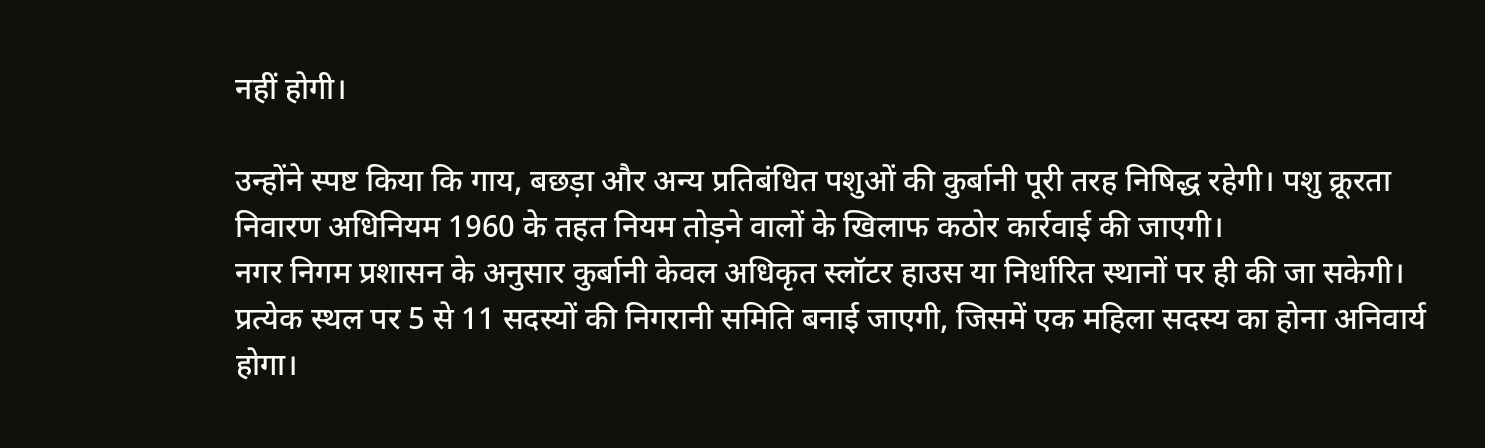नहीं होगी।

उन्होंने स्पष्ट किया कि गाय, बछड़ा और अन्य प्रतिबंधित पशुओं की कुर्बानी पूरी तरह निषिद्ध रहेगी। पशु क्रूरता निवारण अधिनियम 1960 के तहत नियम तोड़ने वालों के खिलाफ कठोर कार्रवाई की जाएगी।
नगर निगम प्रशासन के अनुसार कुर्बानी केवल अधिकृत स्लॉटर हाउस या निर्धारित स्थानों पर ही की जा सकेगी। प्रत्येक स्थल पर 5 से 11 सदस्यों की निगरानी समिति बनाई जाएगी, जिसमें एक महिला सदस्य का होना अनिवार्य होगा।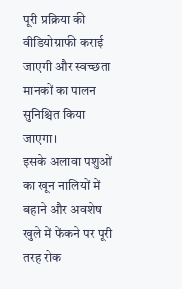पूरी प्रक्रिया की वीडियोग्राफी कराई जाएगी और स्वच्छता मानकों का पालन सुनिश्चित किया जाएगा।
इसके अलावा पशुओं का खून नालियों में बहाने और अवशेष खुले में फेंकने पर पूरी तरह रोक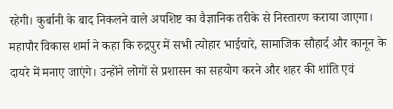रहेगी। कुर्बानी के बाद निकलने वाले अपशिष्ट का वैज्ञानिक तरीके से निस्तारण कराया जाएगा।
महापौर विकास शर्मा ने कहा कि रुद्रपुर में सभी त्योहार भाईचारे, सामाजिक सौहार्द और कानून के दायरे में मनाए जाएंगे। उन्होंने लोगों से प्रशासन का सहयोग करने और शहर की शांति एवं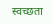स्वच्छता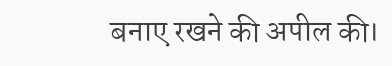बनाए रखने की अपील की।